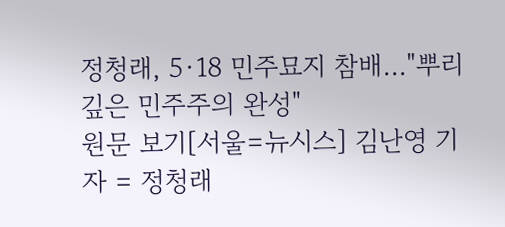정청래, 5·18 민주묘지 참배…"뿌리 깊은 민주주의 완성"
원문 보기[서울=뉴시스] 김난영 기자 = 정청래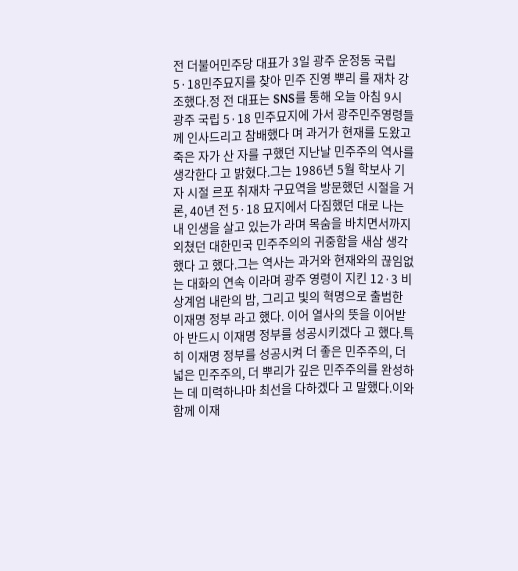전 더불어민주당 대표가 3일 광주 운정동 국립5·18민주묘지를 찾아 민주 진영 뿌리 를 재차 강조했다.정 전 대표는 SNS를 통해 오늘 아침 9시 광주 국립 5·18 민주묘지에 가서 광주민주영령들께 인사드리고 참배했다 며 과거가 현재를 도왔고 죽은 자가 산 자를 구했던 지난날 민주주의 역사를 생각한다 고 밝혔다.그는 1986년 5월 학보사 기자 시절 르포 취재차 구묘역을 방문했던 시절을 거론, 40년 전 5·18 묘지에서 다짐했던 대로 나는 내 인생을 살고 있는가 라며 목숨을 바치면서까지 외쳤던 대한민국 민주주의의 귀중함을 새삼 생각했다 고 했다.그는 역사는 과거와 현재와의 끊임없는 대화의 연속 이라며 광주 영령이 지킨 12·3 비상계엄 내란의 밤, 그리고 빛의 혁명으로 출범한 이재명 정부 라고 했다. 이어 열사의 뜻을 이어받아 반드시 이재명 정부를 성공시키겠다 고 했다.특히 이재명 정부를 성공시켜 더 좋은 민주주의, 더 넓은 민주주의, 더 뿌리가 깊은 민주주의를 완성하는 데 미력하나마 최선을 다하겠다 고 말했다.이와 함께 이재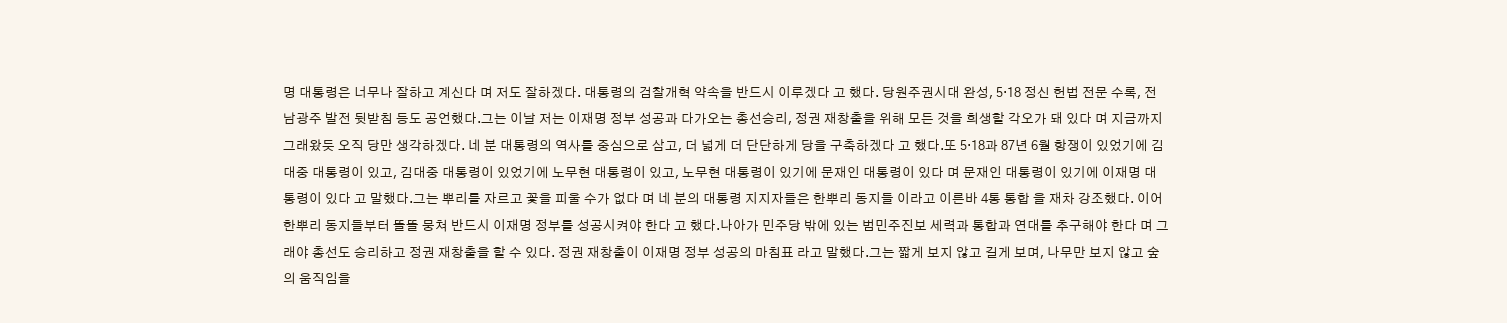명 대통령은 너무나 잘하고 계신다 며 저도 잘하겠다. 대통령의 검찰개혁 약속을 반드시 이루겠다 고 했다. 당원주권시대 완성, 5·18 정신 헌법 전문 수록, 전남광주 발전 뒷받침 등도 공언했다.그는 이날 저는 이재명 정부 성공과 다가오는 총선승리, 정권 재창출을 위해 모든 것을 희생할 각오가 돼 있다 며 지금까지 그래왔듯 오직 당만 생각하겠다. 네 분 대통령의 역사를 중심으로 삼고, 더 넓게 더 단단하게 당을 구축하겠다 고 했다.또 5·18과 87년 6월 항쟁이 있었기에 김대중 대통령이 있고, 김대중 대통령이 있었기에 노무현 대통령이 있고, 노무현 대통령이 있기에 문재인 대통령이 있다 며 문재인 대통령이 있기에 이재명 대통령이 있다 고 말했다.그는 뿌리를 자르고 꽃을 피울 수가 없다 며 네 분의 대통령 지지자들은 한뿌리 동지들 이라고 이른바 4통 통합 을 재차 강조했다. 이어 한뿌리 동지들부터 똘똘 뭉쳐 반드시 이재명 정부를 성공시켜야 한다 고 했다.나아가 민주당 밖에 있는 범민주진보 세력과 통합과 연대를 추구해야 한다 며 그래야 총선도 승리하고 정권 재창출을 할 수 있다. 정권 재창출이 이재명 정부 성공의 마침표 라고 말했다.그는 짧게 보지 않고 길게 보며, 나무만 보지 않고 숲의 움직임을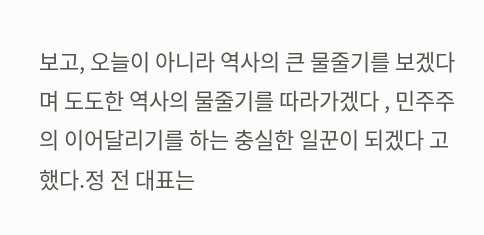보고, 오늘이 아니라 역사의 큰 물줄기를 보겠다 며 도도한 역사의 물줄기를 따라가겠다 , 민주주의 이어달리기를 하는 충실한 일꾼이 되겠다 고 했다.정 전 대표는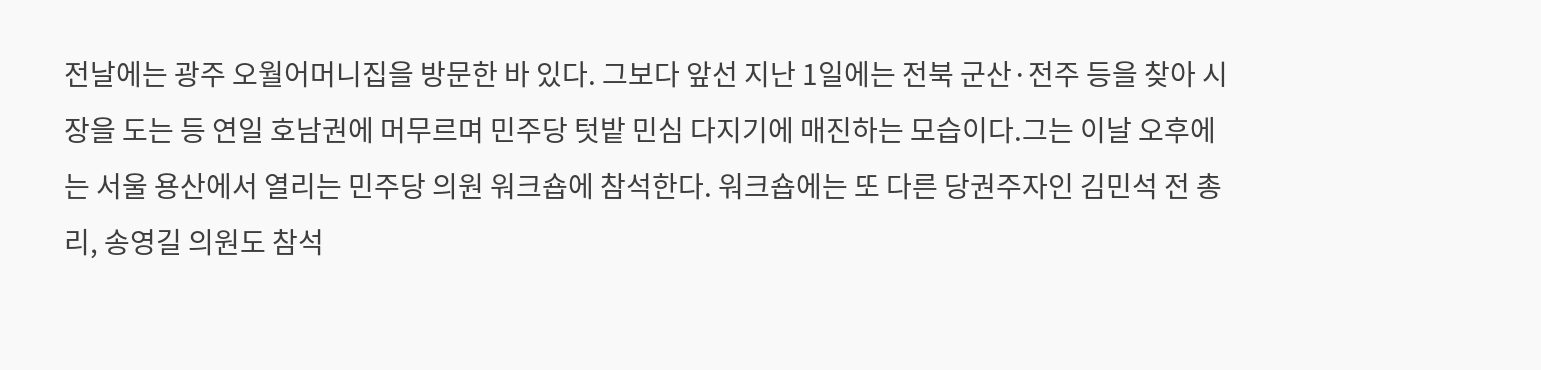전날에는 광주 오월어머니집을 방문한 바 있다. 그보다 앞선 지난 1일에는 전북 군산·전주 등을 찾아 시장을 도는 등 연일 호남권에 머무르며 민주당 텃밭 민심 다지기에 매진하는 모습이다.그는 이날 오후에는 서울 용산에서 열리는 민주당 의원 워크숍에 참석한다. 워크숍에는 또 다른 당권주자인 김민석 전 총리, 송영길 의원도 참석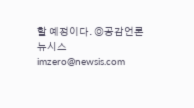할 예정이다. ◎공감언론 뉴시스 imzero@newsis.com